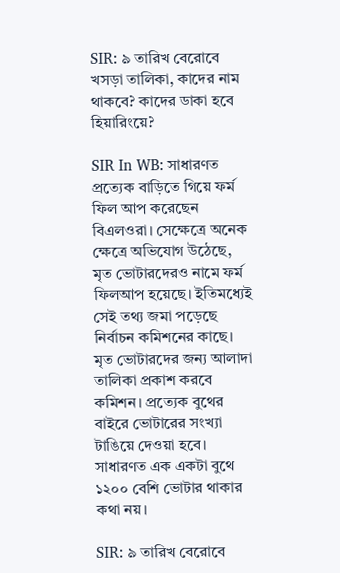SIR: ৯ তারিখ বেরোবে খসড়া তালিকা, কাদের নাম থাকবে? কাদের ডাকা হবে হিয়ারিংয়ে?

SIR In WB: সাধারণত প্রত্যেক বাড়িতে গিয়ে ফর্ম ফিল আপ করেছেন বিএলওরা। সেক্ষেত্রে অনেক ক্ষেত্রে অভিযোগ উঠেছে, মৃত ভোটারদেরও নামে ফর্ম ফিলআপ হয়েছে। ইতিমধ্যেই সেই তথ্য জমা পড়েছে নির্বাচন কমিশনের কাছে। মৃত ভোটারদের জন্য আলাদা তালিকা প্রকাশ করবে কমিশন। প্রত্যেক বুথের বাইরে ভোটারের সংখ্যা টাঙিয়ে দেওয়া হবে। সাধারণত এক একটা বুথে ১২০০ বেশি ভোটার থাকার কথা নয়।

SIR: ৯ তারিখ বেরোবে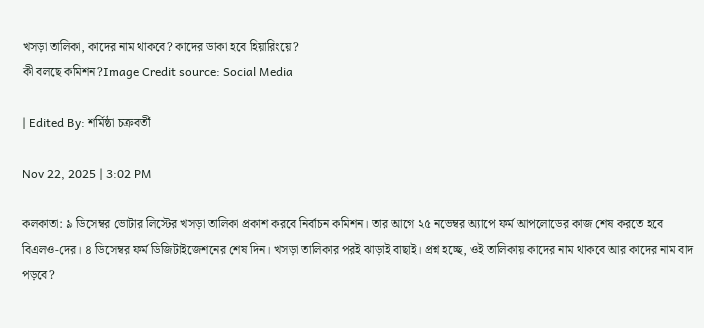খসড়া তালিকা, কাদের নাম থাকবে? কাদের ডাকা হবে হিয়ারিংয়ে?
কী বলছে কমিশন?Image Credit source: Social Media

| Edited By: শর্মিষ্ঠা চক্রবর্তী

Nov 22, 2025 | 3:02 PM

কলকাতা: ৯ ডিসেম্বর ভোটার লিস্টের খসড়া তালিকা প্রকাশ করবে নির্বাচন কমিশন। তার আগে ২৫ নভেম্বর অ্যাপে ফর্ম আপলোডের কাজ শেষ করতে হবে বিএলও-দের। ৪ ডিসেম্বর ফর্ম ডিজিটাইজেশনের শেষ দিন। খসড়া তালিকার পরই ঝাড়াই বাছাই। প্রশ্ন হচ্ছে, ওই তালিকায় কাদের নাম থাকবে আর কাদের নাম বাদ পড়বে?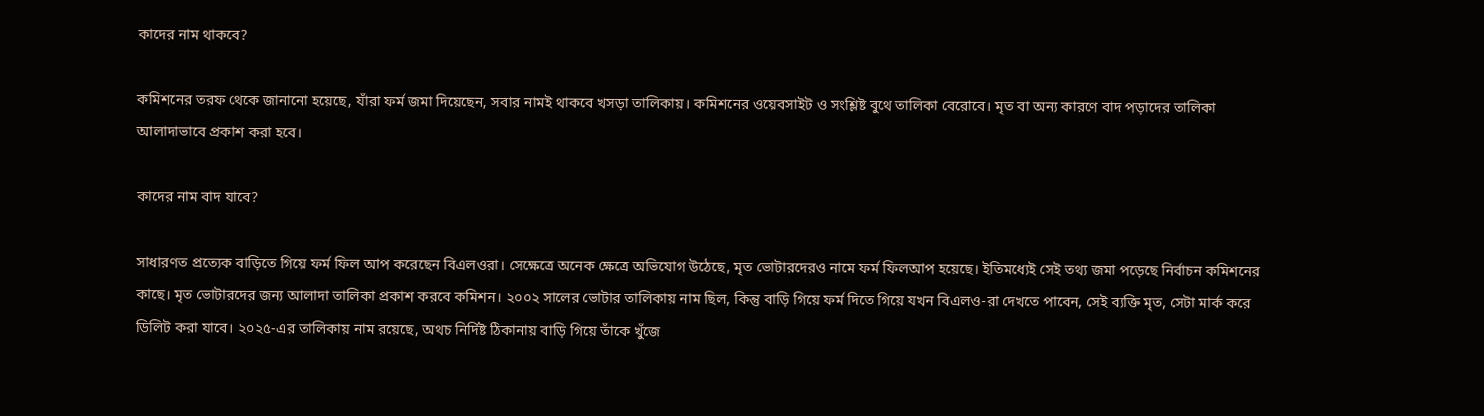কাদের নাম থাকবে?

কমিশনের তরফ থেকে জানানো হয়েছে, যাঁরা ফর্ম জমা দিয়েছেন, সবার নামই থাকবে খসড়া তালিকায়। কমিশনের ওয়েবসাইট ও সংশ্লিষ্ট বুথে তালিকা বেরোবে। মৃত বা অন্য কারণে বাদ পড়াদের তালিকা আলাদাভাবে প্রকাশ করা হবে।

কাদের নাম বাদ যাবে?

সাধারণত প্রত্যেক বাড়িতে গিয়ে ফর্ম ফিল আপ করেছেন বিএলওরা। সেক্ষেত্রে অনেক ক্ষেত্রে অভিযোগ উঠেছে, মৃত ভোটারদেরও নামে ফর্ম ফিলআপ হয়েছে। ইতিমধ্যেই সেই তথ্য জমা পড়েছে নির্বাচন কমিশনের কাছে। মৃত ভোটারদের জন্য আলাদা তালিকা প্রকাশ করবে কমিশন। ২০০২ সালের ভোটার তালিকায় নাম ছিল, কিন্তু বাড়ি গিয়ে ফর্ম দিতে গিয়ে যখন বিএলও-রা দেখতে পাবেন, সেই ব্যক্তি মৃত, সেটা মার্ক করে ডিলিট করা যাবে। ২০২৫-এর তালিকায় নাম রয়েছে, অথচ নির্দিষ্ট ঠিকানায় বাড়ি গিয়ে তাঁকে খুঁজে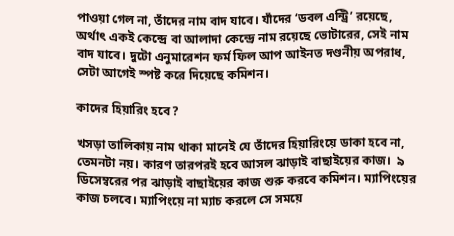পাওয়া গেল না, তাঁদের নাম বাদ যাবে। যাঁদের ‘ডবল এন্ট্রি’ রয়েছে, অর্থাৎ একই কেন্দ্রে বা আলাদা কেন্দ্রে নাম রয়েছে ভোটারের, সেই নাম বাদ যাবে। দুটো এনুমারেশন ফর্ম ফিল আপ আইনত দণ্ডনীয় অপরাধ, সেটা আগেই স্পষ্ট করে দিয়েছে কমিশন।

কাদের হিয়ারিং হবে?

খসড়া তালিকায় নাম থাকা মানেই যে তাঁদের হিয়ারিংয়ে ডাকা হবে না, তেমনটা নয়। কারণ তারপরই হবে আসল ঝাড়াই বাছাইয়ের কাজ।  ৯ ডিসেম্বরের পর ঝাড়াই বাছাইয়ের কাজ শুরু করবে কমিশন। ম্যাপিংয়ের কাজ চলবে। ম্যাপিংয়ে না ম্যাচ করলে সে সময়ে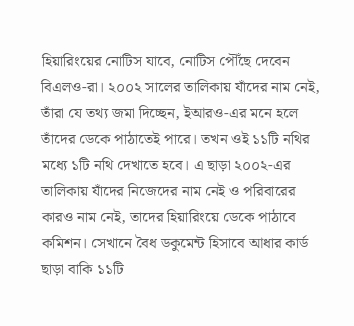হিয়ারিংয়ের নোটিস যাবে, নোটিস পৌঁছে দেবেন বিএলও-রা। ২০০২ সালের তালিকায় যাঁদের নাম নেই, তাঁরা যে তথ্য জমা দিচ্ছেন, ইআরও-এর মনে হলে তাঁদের ডেকে পাঠাতেই পারে। তখন ওই ১১টি নথির মধ্যে ১টি নথি দেখাতে হবে। এ ছাড়া ২০০২-এর তালিকায় যাঁদের নিজেদের নাম নেই ও পরিবারের কারও নাম নেই, তাদের হিয়ারিংয়ে ডেকে পাঠাবে কমিশন। সেখানে বৈধ ডকুমেন্ট হিসাবে আধার কার্ড ছাড়া বাকি ১১টি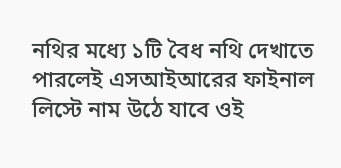নথির মধ্যে ১টি বৈধ নথি দেখাতে পারলেই এসআইআরের ফাইনাল লিস্টে নাম উঠে যাবে ওই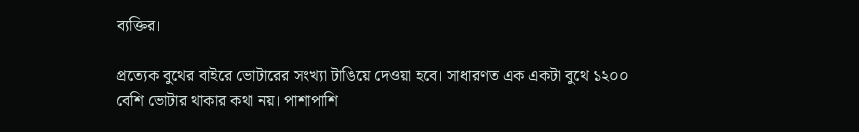ব্যক্তির।

প্রত্যেক বুথের বাইরে ভোটারের সংখ্যা টাঙিয়ে দেওয়া হবে। সাধারণত এক একটা বুথে ১২০০ বেশি ভোটার থাকার কথা নয়। পাশাপাশি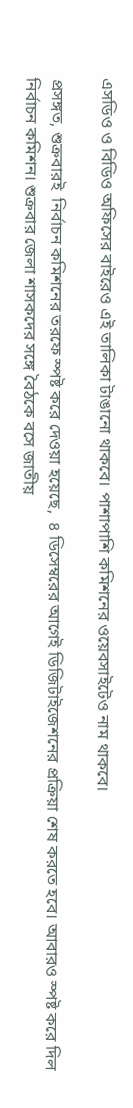এসডিও ও বিডিও অফিসের বাইরেও এই তালিকা টাঙানো থাকবে। পাশাপাশি কমিশনের ওয়েবসাইটেও নাম থাকবে।

প্রসঙ্গত, শুক্রবারই  নির্বাচন কমিশনের তরফে স্পষ্ট করে দেওয়া হয়েছে,  ৪ ডিসেম্বরের আগেই ডিজিটাইজেশনের প্রক্রিয়া শেষ করতে হবে। আবারও স্পষ্ট করে দিল নির্বাচন কমিশন। শুক্রবার জেলা শাসকদের সঙ্গে বৈঠকে বসে জাতীয়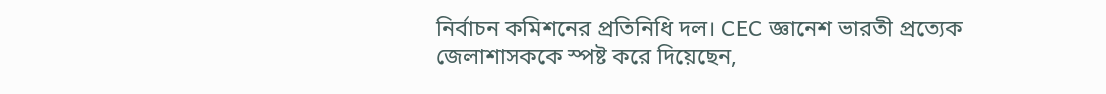নির্বাচন কমিশনের প্রতিনিধি দল। CEC জ্ঞানেশ ভারতী প্রত্যেক জেলাশাসককে স্পষ্ট করে দিয়েছেন,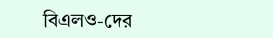বিএলও-দের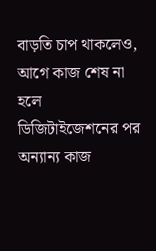বাড়তি চাপ থাকলেও, আগে কাজ শেষ না হলে ডিজিটাইজেশনের পর অন্যান্য কাজ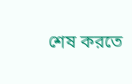শেষ করতে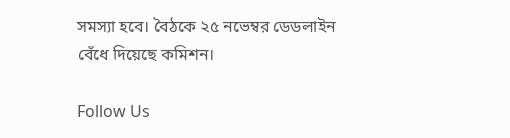সমস্যা হবে। বৈঠকে ২৫ নভেম্বর ডেডলাইন বেঁধে দিয়েছে কমিশন।

Follow Us